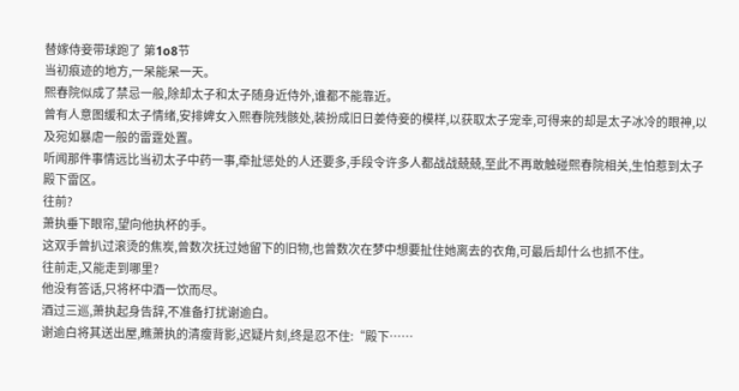替嫁侍妾带球跑了 第1o8节
当初痕迹的地方,一呆能呆一天。
熙春院似成了禁忌一般,除却太子和太子随身近侍外,谁都不能靠近。
曾有人意图缓和太子情绪,安排婢女入熙春院残骸处,装扮成旧日姜侍妾的模样,以获取太子宠幸,可得来的却是太子冰冷的眼神,以及宛如暴虐一般的雷霆处置。
听闻那件事情远比当初太子中药一事,牵扯惩处的人还要多,手段令许多人都战战兢兢,至此不再敢触碰熙春院相关,生怕惹到太子殿下雷区。
往前?
萧执垂下眼帘,望向他执杯的手。
这双手曾扒过滚烫的焦炭,曾数次抚过她留下的旧物,也曾数次在梦中想要扯住她离去的衣角,可最后却什么也抓不住。
往前走,又能走到哪里?
他没有答话,只将杯中酒一饮而尽。
酒过三巡,萧执起身告辞,不准备打扰谢逾白。
谢逾白将其送出屋,瞧萧执的清瘦背影,迟疑片刻,终是忍不住:“殿下……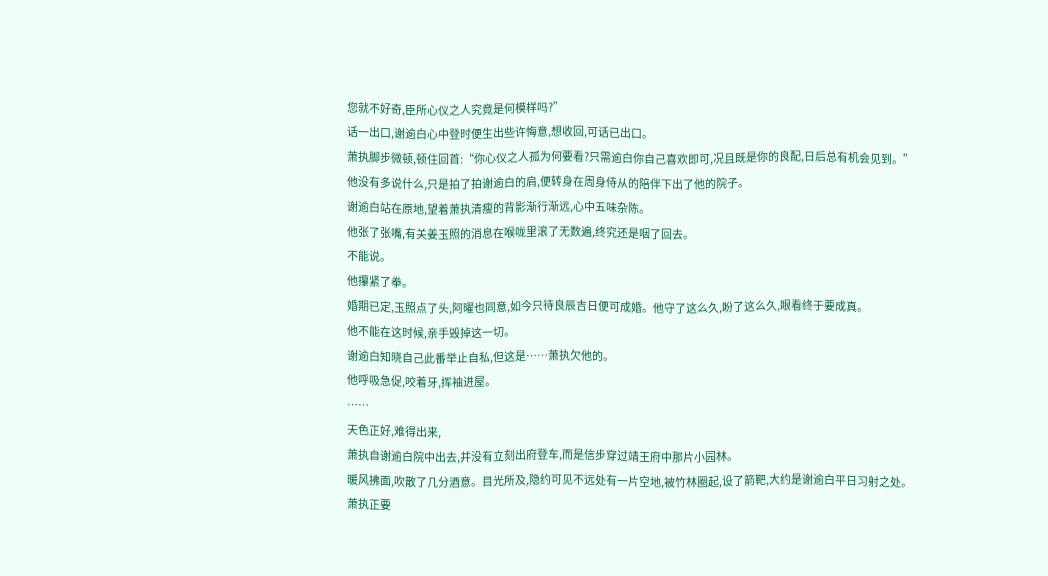您就不好奇,臣所心仪之人究竟是何模样吗?”
话一出口,谢逾白心中登时便生出些许悔意,想收回,可话已出口。
萧执脚步微顿,顿住回首:“你心仪之人孤为何要看?只需逾白你自己喜欢即可,况且既是你的良配,日后总有机会见到。”
他没有多说什么,只是拍了拍谢逾白的肩,便转身在周身侍从的陪伴下出了他的院子。
谢逾白站在原地,望着萧执清瘦的背影渐行渐远,心中五味杂陈。
他张了张嘴,有关姜玉照的消息在喉咙里滚了无数遍,终究还是咽了回去。
不能说。
他攥紧了拳。
婚期已定,玉照点了头,阿曜也同意,如今只待良辰吉日便可成婚。他守了这么久,盼了这么久,眼看终于要成真。
他不能在这时候,亲手毁掉这一切。
谢逾白知晓自己此番举止自私,但这是……萧执欠他的。
他呼吸急促,咬着牙,挥袖进屋。
……
天色正好,难得出来,
萧执自谢逾白院中出去,并没有立刻出府登车,而是信步穿过靖王府中那片小园林。
暖风拂面,吹散了几分酒意。目光所及,隐约可见不远处有一片空地,被竹林圈起,设了箭靶,大约是谢逾白平日习射之处。
萧执正要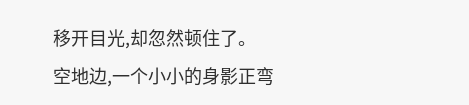移开目光,却忽然顿住了。
空地边,一个小小的身影正弯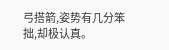弓搭箭,姿势有几分笨拙,却极认真。